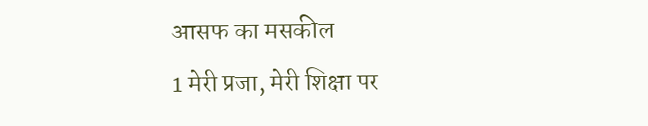आसफ का मसकील
1 मेरी प्रजा, मेरी शिक्षा पर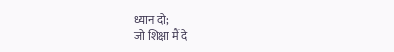ध्यान दो;
जो शिक्षा मैं दे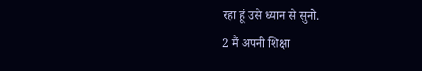रहा हूं उसे ध्यान से सुनो.
2 मैं अपनी शिक्षा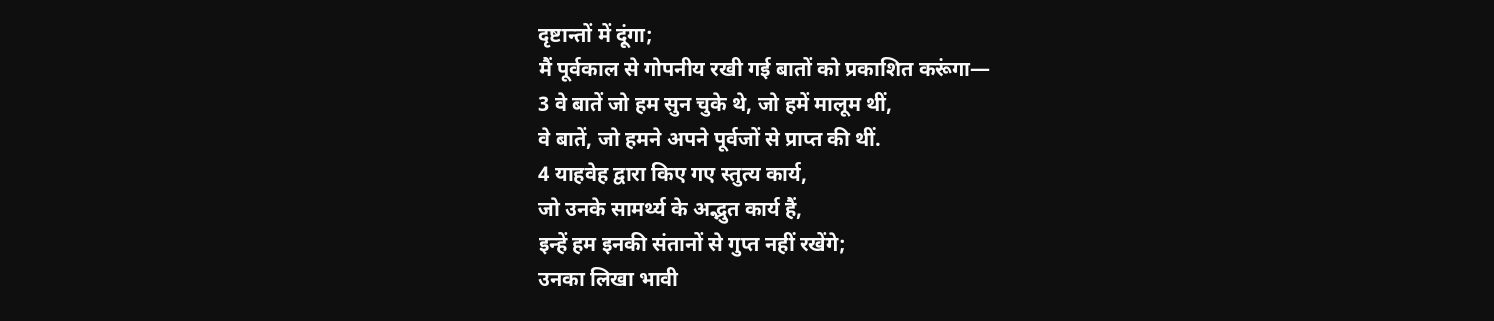दृष्टान्तों में दूंगा;
मैं पूर्वकाल से गोपनीय रखी गई बातों को प्रकाशित करूंगा—
3 वे बातें जो हम सुन चुके थे, जो हमें मालूम थीं,
वे बातें, जो हमने अपने पूर्वजों से प्राप्त की थीं.
4 याहवेह द्वारा किए गए स्तुत्य कार्य,
जो उनके सामर्थ्य के अद्भुत कार्य हैं,
इन्हें हम इनकी संतानों से गुप्त नहीं रखेंगे;
उनका लिखा भावी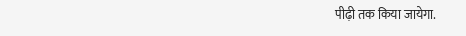पीढ़ी तक किया जायेगा.